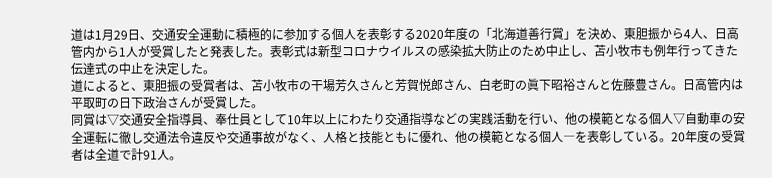道は1月29日、交通安全運動に積極的に参加する個人を表彰する2020年度の「北海道善行賞」を決め、東胆振から4人、日高管内から1人が受賞したと発表した。表彰式は新型コロナウイルスの感染拡大防止のため中止し、苫小牧市も例年行ってきた伝達式の中止を決定した。
道によると、東胆振の受賞者は、苫小牧市の干場芳久さんと芳賀悦郎さん、白老町の眞下昭裕さんと佐藤豊さん。日高管内は平取町の日下政治さんが受賞した。
同賞は▽交通安全指導員、奉仕員として10年以上にわたり交通指導などの実践活動を行い、他の模範となる個人▽自動車の安全運転に徹し交通法令違反や交通事故がなく、人格と技能ともに優れ、他の模範となる個人―を表彰している。20年度の受賞者は全道で計91人。